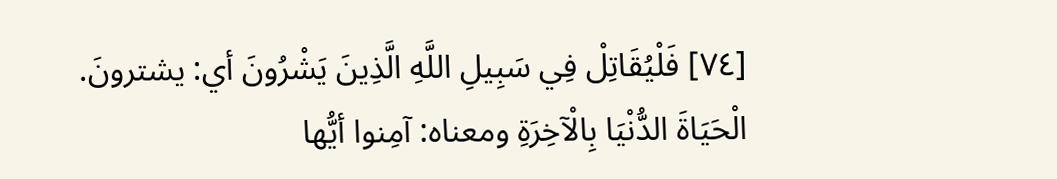[٧٤] فَلْيُقَاتِلْ فِي سَبِيلِ اللَّهِ الَّذِينَ يَشْرُونَ أي: يشترونَ.
الْحَيَاةَ الدُّنْيَا بِالْآخِرَةِ ومعناه: آمِنوا أيُّها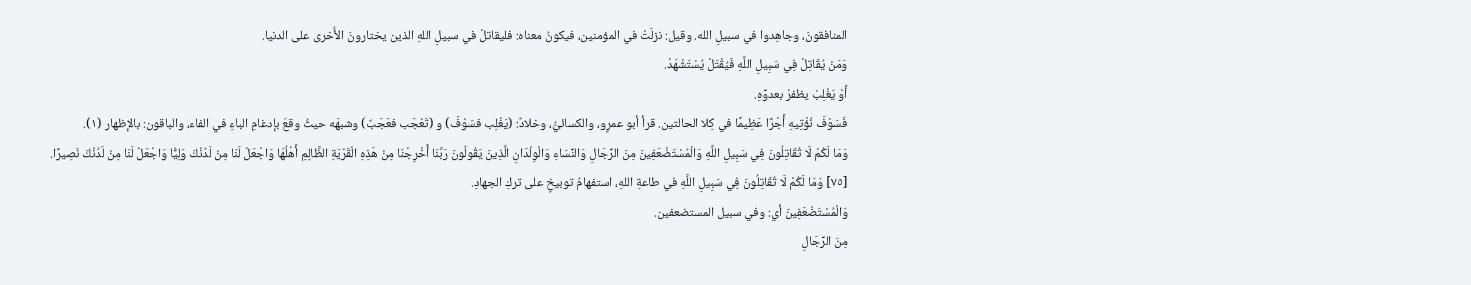المنافقونَ، وجاهِدوا في سبيلِ الله. وقيل: نزلَتْ في المؤمنين، فيكونُ معناه: فليقاتلْ في سبيلِ اللهِ الذين يختارونَ الأُخرى على الدنيا.
وَمَنْ يُقَاتِلْ فِي سَبِيلِ اللَّهِ فَيُقْتَلْ يُسْتَشْهَدْ.
أَوْ يَغْلِبْ يظفرْ بعدوِّهِ.
فَسَوْفَ نُؤْتِيهِ أَجْرًا عَظِيمًا في كِلا الحالتين. قرأ أبو عمرٍو، والكسائيُّ، وخلادٌ: (يَغْلِب فسَوْفَ) و (تَعْجَب فعَجَبٌ) وشبهَه حيثُ وقعَ بإدغامِ الباءِ في الفاء، والباقون: بالإظهار (١).
وَمَا لَكُمْ لَا تُقَاتِلُونَ فِي سَبِيلِ اللَّهِ وَالْمُسْتَضْعَفِينَ مِنَ الرِّجَالِ وَالنِّسَاءِ وَالْوِلْدَانِ الَّذِينَ يَقُولُونَ رَبَّنَا أَخْرِجْنَا مِنْ هَذِهِ الْقَرْيَةِ الظَّالِمِ أَهْلُهَا وَاجْعَلْ لَنَا مِنْ لَدُنْكَ وَلِيًّا وَاجْعَلْ لَنَا مِنْ لَدُنْكَ نَصِيرًا.
[٧٥] وَمَا لَكُمْ لَا تُقَاتِلُونَ فِي سَبِيلِ اللَّهِ في طاعةِ اللهِ، استفهامُ توبيخٍ على تركِ الجهادِ.
وَالْمُسْتَضْعَفِينَ أي: وفي سبيل المستضعفين.
مِنَ الرِّجَالِ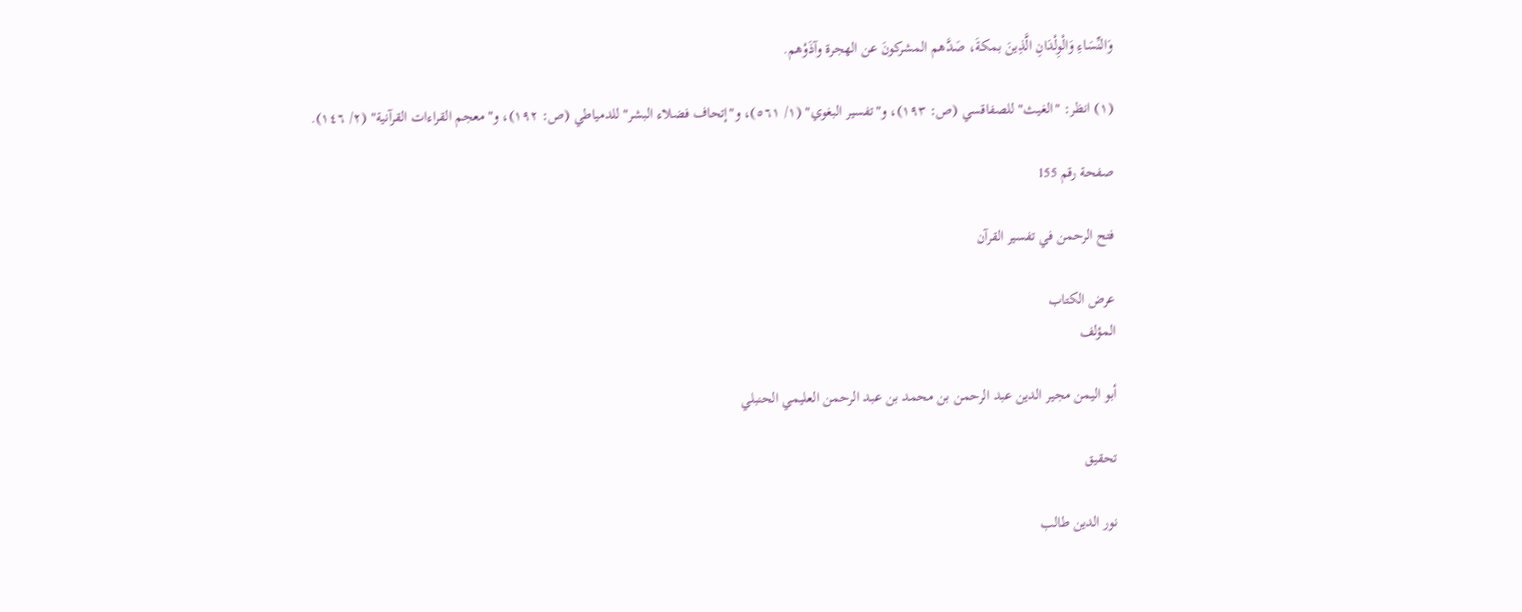وَالنِّسَاءِ وَالْوِلْدَانِ الَّذِينَ بمكةَ، صَدَّهم المشركونَ عن الهجرة وآذَوْهم.

(١) انظر: "الغيث" للصفاقسي (ص: ١٩٣)، و"تفسير البغوي" (١/ ٥٦١)، و"إتحاف فضلاء البشر" للدمياطي (ص: ١٩٢)، و"معجم القراءات القرآنية" (٢/ ١٤٦).

صفحة رقم 155

فتح الرحمن في تفسير القرآن

عرض الكتاب
المؤلف

أبو اليمن مجير الدين عبد الرحمن بن محمد بن عبد الرحمن العليمي الحنبلي

تحقيق

نور الدين طالب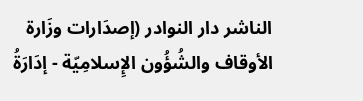الناشر دار النوادر (إصدَارات وزَارة الأوقاف والشُؤُون الإِسلامِيّة - إدَارَةُ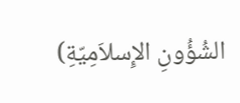الشُؤُونِ الإِسلاَمِيّةِ)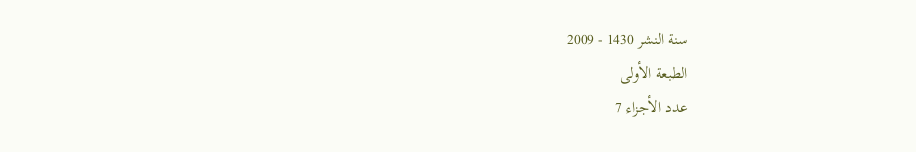سنة النشر 1430 - 2009
الطبعة الأولى
عدد الأجزاء 7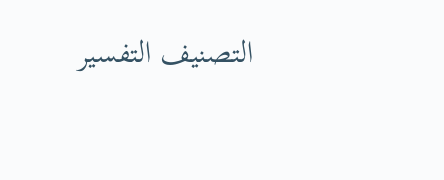التصنيف التفسير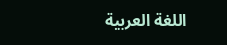اللغة العربية